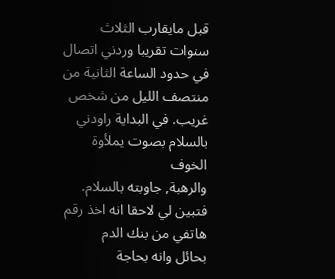قبل مايقارب الثلاث سنوات تقريبا وردني اتصال في حدود الساعة الثانية من
منتصف الليل من شخص غريب. في البداية راودني بالسلام بصوت يملأوة الخوف
والرهبة, جاوبته بالسلام. فتبين لي لاحقا انه اخذ رقم هاتفي من بنك الدم
بحائل وانه بحاجة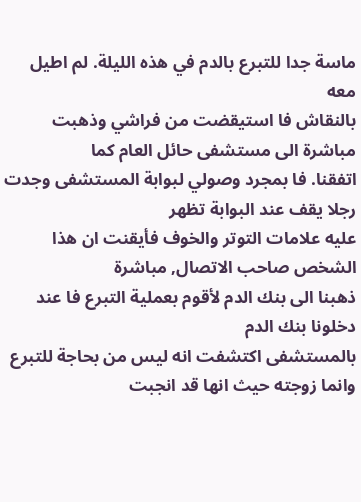ماسة جدا للتبرع بالدم في هذه الليلة. لم اطيل معه
بالنقاش فا استيقضت من فراشي وذهبت مباشرة الى مستشفى حائل العام كما
اتفقنا. فا بمجرد وصولي لبوابة المستشفى وجدت رجلا يقف عند البوابة تظهر
عليه علامات التوتر والخوف فأيقنت ان هذا الشخص صاحب الاتصال, مباشرة
ذهبنا الى بنك الدم لأقوم بعملية التبرع فا عند دخلونا بنك الدم
بالمستشفى اكتشفت انه ليس من بحاجة للتبرع وانما زوجته حيث انها قد انجبت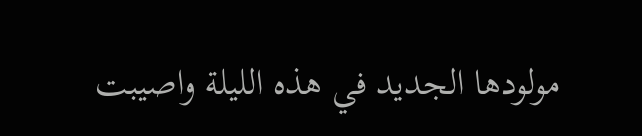مولودها الجديد في هذه الليلة واصيبت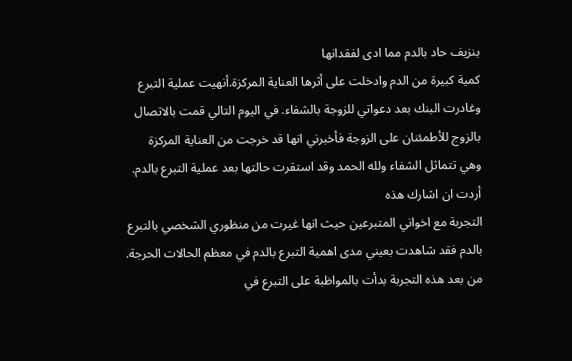بنزيف حاد بالدم مما ادى لفقدانها
كمية كبيرة من الدم وادخلت على أثرها العناية المركزة.أنهيت عملية التبرع
وغادرت البنك بعد دعواتي للزوجة بالشفاء. في اليوم التالي قمت بالاتصال
بالزوج للأطمئنان على الزوجة فأخبرني انها قد خرجت من العناية المركزة
وهي تتماثل الشفاء ولله الحمد وقد استقرت حالتها بعد عملية التبرع بالدم.
أردت ان اشارك هذه
التجربة مع اخواني المتبرعين حيث انها غيرت من منظوري الشخصي بالتبرع
بالدم فقد شاهدت بعيني مدى اهمية التبرع بالدم في معظم الحالات الحرجة.
من بعد هذه التجربة بدأت بالمواظبة على التبرع في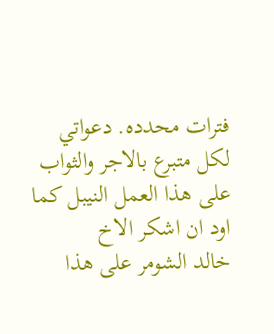فترات محدده. دعواتي
لكل متبرع بالاجر والثواب على هذا العمل النيبل كما اود ان اشكر الاخ
خالد الشومر على هذا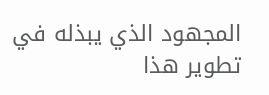المجهود الذي يبذله في تطوير هذا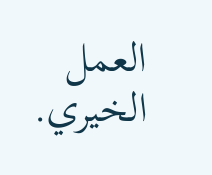العمل الخيري.